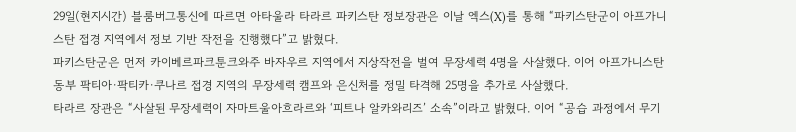29일(현지시간) 블룸버그통신에 따르면 아타울라 타라르 파키스탄 정보장관은 이날 엑스(X)를 통해 “파키스탄군이 아프가니스탄 접경 지역에서 정보 기반 작전을 진행했다”고 밝혔다.
파키스탄군은 먼저 카이베르파크툰크와주 바자우르 지역에서 지상작전을 벌여 무장세력 4명을 사살했다. 이어 아프가니스탄 동부 팍티아·팍티카·쿠나르 접경 지역의 무장세력 캠프와 은신처를 정밀 타격해 25명을 추가로 사살했다.
타라르 장관은 “사살된 무장세력이 자마트울아흐라르와 ‘피트나 알카와리즈’ 소속”이라고 밝혔다. 이어 “공습 과정에서 무기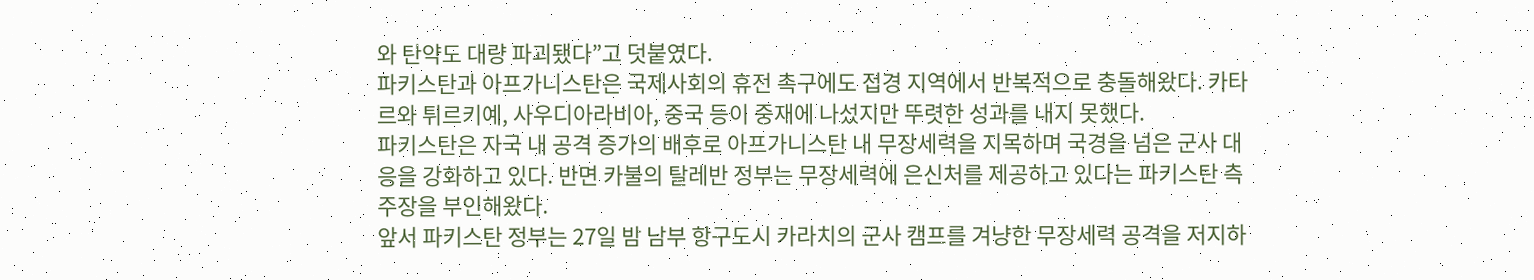와 탄약도 대량 파괴됐다”고 덧붙였다.
파키스탄과 아프가니스탄은 국제사회의 휴전 촉구에도 접경 지역에서 반복적으로 충돌해왔다. 카타르와 튀르키예, 사우디아라비아, 중국 등이 중재에 나섰지만 뚜렷한 성과를 내지 못했다.
파키스탄은 자국 내 공격 증가의 배후로 아프가니스탄 내 무장세력을 지목하며 국경을 넘은 군사 대응을 강화하고 있다. 반면 카불의 탈레반 정부는 무장세력에 은신처를 제공하고 있다는 파키스탄 측 주장을 부인해왔다.
앞서 파키스탄 정부는 27일 밤 남부 항구도시 카라치의 군사 캠프를 겨냥한 무장세력 공격을 저지하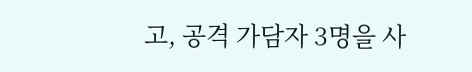고, 공격 가담자 3명을 사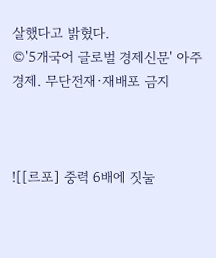살했다고 밝혔다.
©'5개국어 글로벌 경제신문' 아주경제. 무단전재·재배포 금지



![[르포] 중력 6배에 짓눌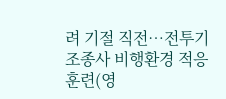려 기절 직전…전투기 조종사 비행환경 적응훈련(영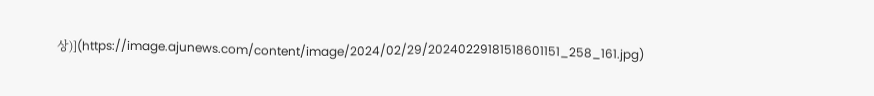상)](https://image.ajunews.com/content/image/2024/02/29/20240229181518601151_258_161.jpg)